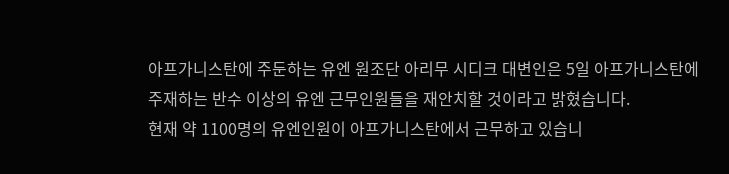아프가니스탄에 주둔하는 유엔 원조단 아리무 시디크 대변인은 5일 아프가니스탄에 주재하는 반수 이상의 유엔 근무인원들을 재안치할 것이라고 밝혔습니다.
현재 약 1100명의 유엔인원이 아프가니스탄에서 근무하고 있습니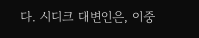다. 시디크 대변인은, 이중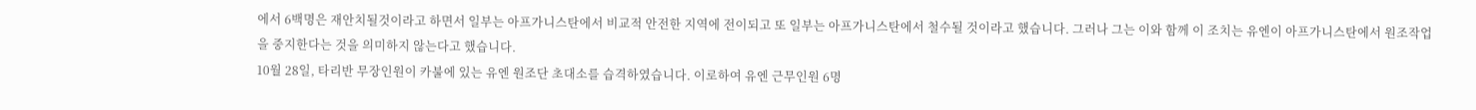에서 6백명은 재안치될것이라고 하면서 일부는 아프가니스탄에서 비교적 안전한 지역에 전이되고 또 일부는 아프가니스탄에서 철수될 것이라고 했습니다. 그러나 그는 이와 함께 이 조치는 유엔이 아프가니스탄에서 원조작업을 중지한다는 것을 의미하지 않는다고 했습니다.
10월 28일, 타리반 무장인원이 카불에 있는 유엔 원조단 초대소를 습격하였습니다. 이로하여 유엔 근무인원 6명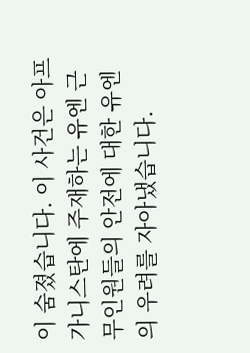이 숨졌습니다. 이 사건은 아프가니스탄에 주재하는 유엔 근무인원들의 안전에 대한 유엔의 우려를 자아냈습니다.